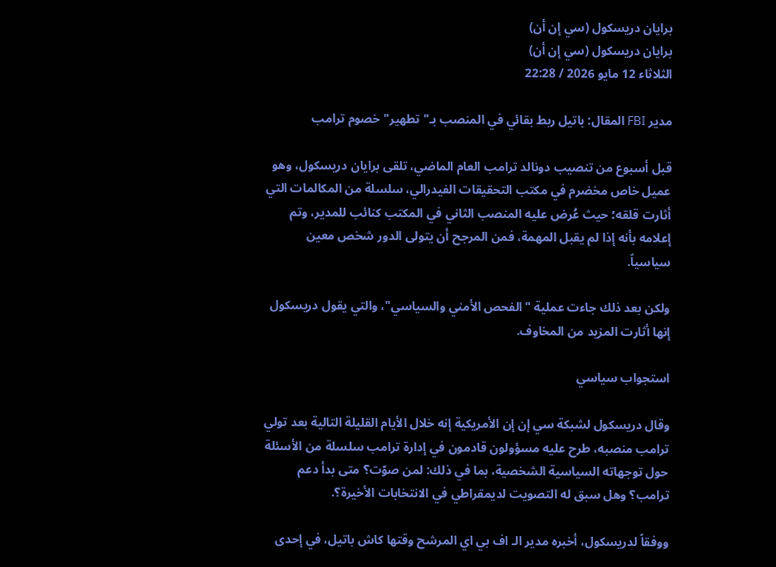برايان دريسكول (سي إن أن)
برايان دريسكول (سي إن أن)
الثلاثاء 12 مايو 2026 / 22:28

مدير FBI المقال: باتيل ربط بقائي في المنصب بـ"تطهير" خصوم ترامب

قبل أسبوع من تنصيب دونالد ترامب العام الماضي، تلقى برايان دريسكول، وهو عميل خاص مخضرم في مكتب التحقيقات الفيدرالي، سلسلة من المكالمات التي أثارت قلقه؛ حيث عُرض عليه المنصب الثاني في المكتب كنائب للمدير، وتم إعلامه بأنه إذا لم يقبل المهمة، فمن المرجح أن يتولى الدور شخص معين سياسياً.

ولكن بعد ذلك جاءت عملية "الفحص الأمني والسياسي"، والتي يقول دريسكول إنها أثارت المزيد من المخاوف.

استجواب سياسي

وقال دريسكول لشبكة سي إن إن الأمريكية إنه خلال الأيام القليلة التالية بعد تولي ترامب منصبه، طرح عليه مسؤولون قادمون في إدارة ترامب سلسلة من الأسئلة حول توجهاته السياسية الشخصية، بما في ذلك: لمن صوّت؟ متى بدأ دعم ترامب؟ وهل سبق له التصويت لديمقراطي في الانتخابات الأخيرة؟.

ووفقاً لدريسكول، أخبره مدير الـ اف بي اي المرشح وقتها كاش باتيل، في إحدى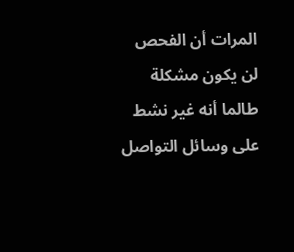المرات أن الفحص لن يكون مشكلة طالما أنه غير نشط على وسائل التواصل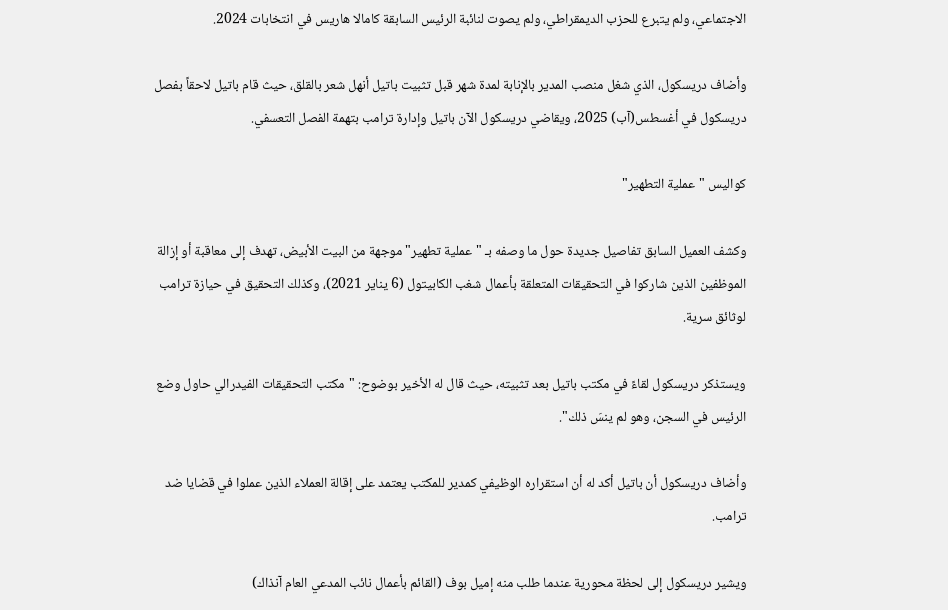الاجتماعي، ولم يتبرع للحزب الديمقراطي، ولم يصوت لنائبة الرئيس السابقة كامالا هاريس في انتخابات 2024.

وأضاف دريسكول، الذي شغل منصب المدير بالإنابة لمدة شهر قبل تثبيت باتيل أنهل شعر بالقلق، حيث قام باتيل لاحقاً بفصل دريسكول في أغسطس(آب) 2025، ويقاضي دريسكول الآن باتيل وإدارة ترامب بتهمة الفصل التعسفي.

كواليس "عملية التطهير"

وكشف العميل السابق تفاصيل جديدة حول ما وصفه بـ "عملية تطهير" موجهة من البيت الأبيض، تهدف إلى معاقبة أو إزالة الموظفين الذين شاركوا في التحقيقات المتعلقة بأعمال شغب الكابيتول (6 يناير 2021)، وكذلك التحقيق في حيازة ترامب لوثائق سرية.

ويستذكر دريسكول لقاءً في مكتب باتيل بعد تثبيته، حيث قال له الأخير بوضوح: "مكتب التحقيقات الفيدرالي حاول وضع الرئيس في السجن، وهو لم ينسَ ذلك".

وأضاف دريسكول أن باتيل أكد له أن استقراره الوظيفي كمدير للمكتب يعتمد على إقالة العملاء الذين عملوا في قضايا ضد ترامب.

ويشير دريسكول إلى لحظة محورية عندما طلب منه إميل بوف (القائم بأعمال نائب المدعي العام آنذاك)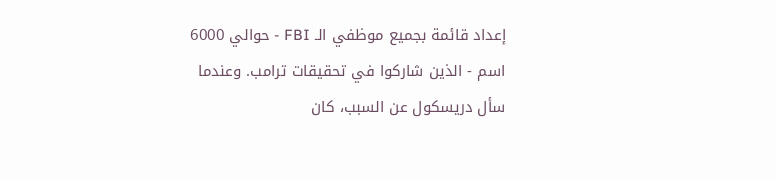إعداد قائمة بجميع موظفي الـ FBI - حوالي 6000 اسم - الذين شاركوا في تحقيقات ترامب. وعندما سأل دريسكول عن السبب، كان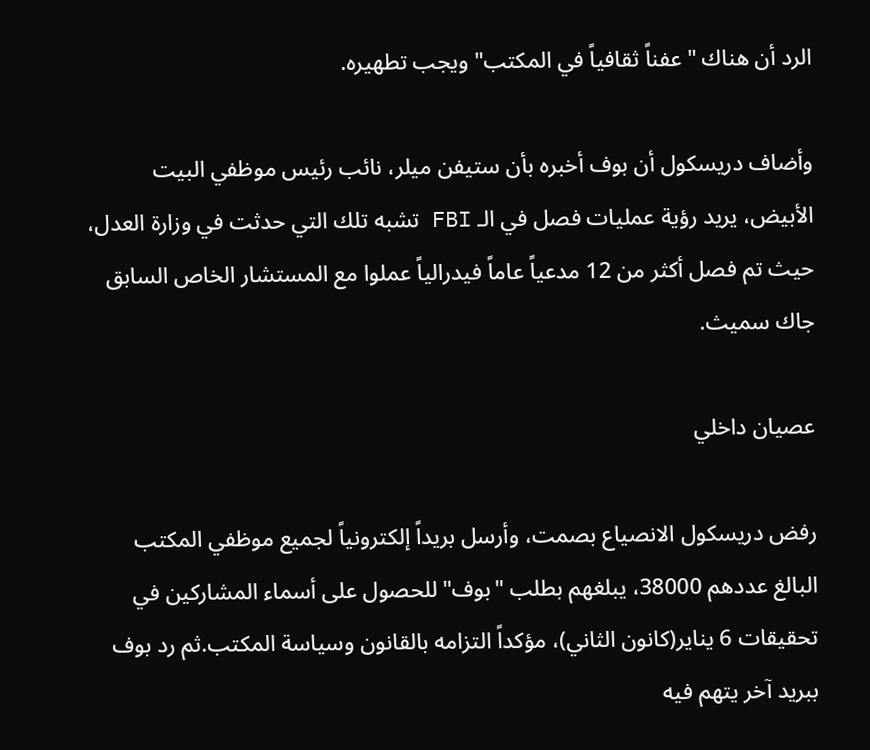الرد أن هناك "عفناً ثقافياً في المكتب" ويجب تطهيره.

وأضاف دريسكول أن بوف أخبره بأن ستيفن ميلر، نائب رئيس موظفي البيت الأبيض، يريد رؤية عمليات فصل في الـ FBI تشبه تلك التي حدثت في وزارة العدل، حيث تم فصل أكثر من 12 مدعياً عاماً فيدرالياً عملوا مع المستشار الخاص السابق جاك سميث.

عصيان داخلي

رفض دريسكول الانصياع بصمت، وأرسل بريداً إلكترونياً لجميع موظفي المكتب البالغ عددهم 38000، يبلغهم بطلب "بوف" للحصول على أسماء المشاركين في تحقيقات 6 يناير(كانون الثاني)، مؤكداً التزامه بالقانون وسياسة المكتب.ثم رد بوف ببريد آخر يتهم فيه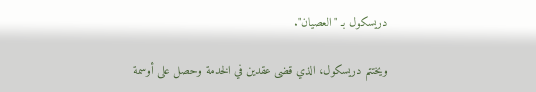دريسكول بـ "العصيان".

ويختتم دريسكول، الذي قضى عقدين في الخدمة وحصل على أوسمة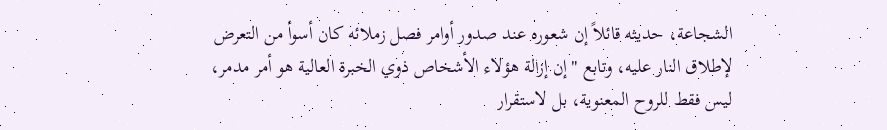الشجاعة، حديثه قائلاً إن شعوره عند صدور أوامر فصل زملائه كان أسوأ من التعرض لإطلاق النار عليه، وتابع "إن إزالة هؤلاء الأشخاص ذوي الخبرة العالية هو أمر مدمر، ليس فقط للروح المعنوية، بل لاستقرار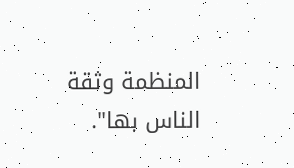المنظمة وثقة الناس بها".